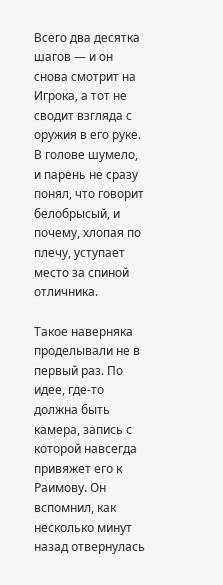Всего два десятка шагов — и он снова смотрит на Игрока, а тот не сводит взгляда с оружия в его руке. В голове шумело, и парень не сразу понял, что говорит белобрысый, и почему, хлопая по плечу, уступает место за спиной отличника.

Такое наверняка проделывали не в первый раз. По идее, где-то должна быть камера, запись с которой навсегда привяжет его к Раимову. Он вспомнил, как несколько минут назад отвернулась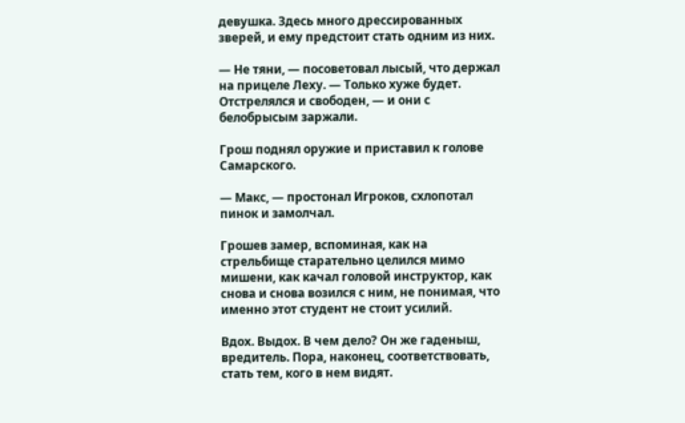девушка. Здесь много дрессированных зверей, и ему предстоит стать одним из них.

— Не тяни, — посоветовал лысый, что держал на прицеле Леху. — Только хуже будет. Отстрелялся и свободен, — и они с белобрысым заржали.

Грош поднял оружие и приставил к голове Самарского.

— Макс, — простонал Игроков, схлопотал пинок и замолчал.

Грошев замер, вспоминая, как на стрельбище старательно целился мимо мишени, как качал головой инструктор, как снова и снова возился с ним, не понимая, что именно этот студент не стоит усилий.

Вдох. Выдох. В чем дело? Он же гаденыш, вредитель. Пора, наконец, соответствовать, стать тем, кого в нем видят.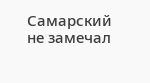Самарский не замечал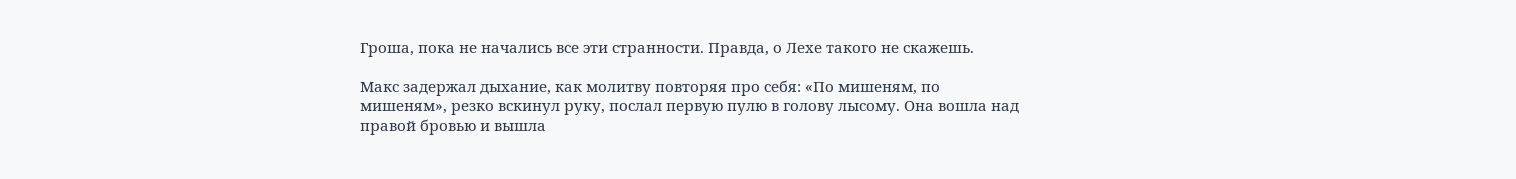Гроша, пока не начались все эти странности. Правда, о Лехе такого не скажешь.

Макс задержал дыхание, как молитву повторяя про себя: «По мишеням, по мишеням», резко вскинул руку, послал первую пулю в голову лысому. Она вошла над правой бровью и вышла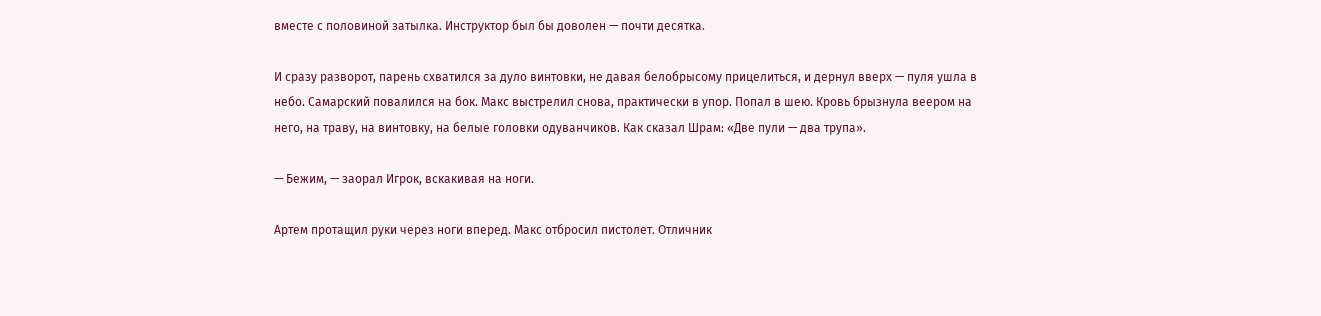вместе с половиной затылка. Инструктор был бы доволен — почти десятка.

И сразу разворот, парень схватился за дуло винтовки, не давая белобрысому прицелиться, и дернул вверх — пуля ушла в небо. Самарский повалился на бок. Макс выстрелил снова, практически в упор. Попал в шею. Кровь брызнула веером на него, на траву, на винтовку, на белые головки одуванчиков. Как сказал Шрам: «Две пули — два трупа».

— Бежим, — заорал Игрок, вскакивая на ноги.

Артем протащил руки через ноги вперед. Макс отбросил пистолет. Отличник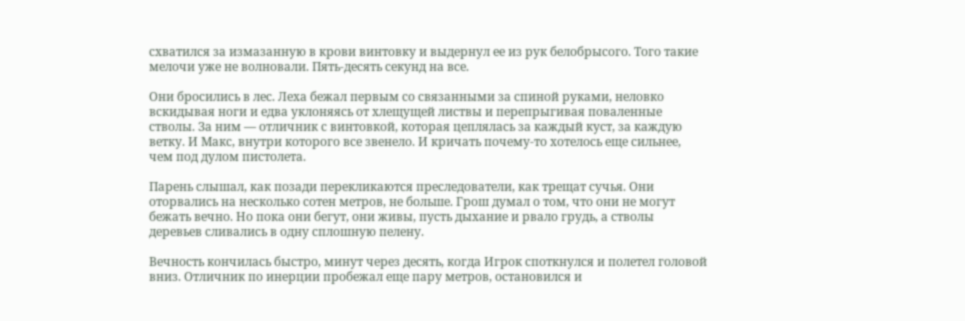схватился за измазанную в крови винтовку и выдернул ее из рук белобрысого. Того такие мелочи уже не волновали. Пять-десять секунд на все.

Они бросились в лес. Леха бежал первым со связанными за спиной руками, неловко вскидывая ноги и едва уклоняясь от хлещущей листвы и перепрыгивая поваленные стволы. За ним — отличник с винтовкой, которая цеплялась за каждый куст, за каждую ветку. И Макс, внутри которого все звенело. И кричать почему-то хотелось еще сильнее, чем под дулом пистолета.

Парень слышал, как позади перекликаются преследователи, как трещат сучья. Они оторвались на несколько сотен метров, не больше. Грош думал о том, что они не могут бежать вечно. Но пока они бегут, они живы, пусть дыхание и рвало грудь, а стволы деревьев сливались в одну сплошную пелену.

Вечность кончилась быстро, минут через десять, когда Игрок споткнулся и полетел головой вниз. Отличник по инерции пробежал еще пару метров, остановился и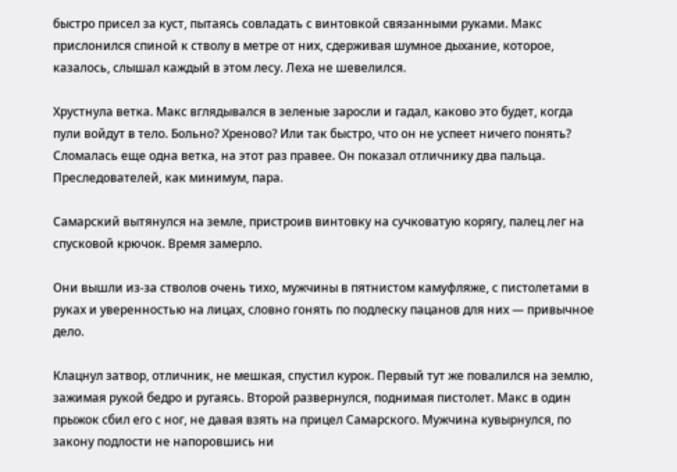быстро присел за куст, пытаясь совладать с винтовкой связанными руками. Макс прислонился спиной к стволу в метре от них, сдерживая шумное дыхание, которое, казалось, слышал каждый в этом лесу. Леха не шевелился.

Хрустнула ветка. Макс вглядывался в зеленые заросли и гадал, каково это будет, когда пули войдут в тело. Больно? Хреново? Или так быстро, что он не успеет ничего понять? Сломалась еще одна ветка, на этот раз правее. Он показал отличнику два пальца. Преследователей, как минимум, пара.

Самарский вытянулся на земле, пристроив винтовку на сучковатую корягу, палец лег на спусковой крючок. Время замерло.

Они вышли из-за стволов очень тихо, мужчины в пятнистом камуфляже, с пистолетами в руках и уверенностью на лицах, словно гонять по подлеску пацанов для них — привычное дело.

Клацнул затвор, отличник, не мешкая, спустил курок. Первый тут же повалился на землю, зажимая рукой бедро и ругаясь. Второй развернулся, поднимая пистолет. Макс в один прыжок сбил его с ног, не давая взять на прицел Самарского. Мужчина кувырнулся, по закону подлости не напоровшись ни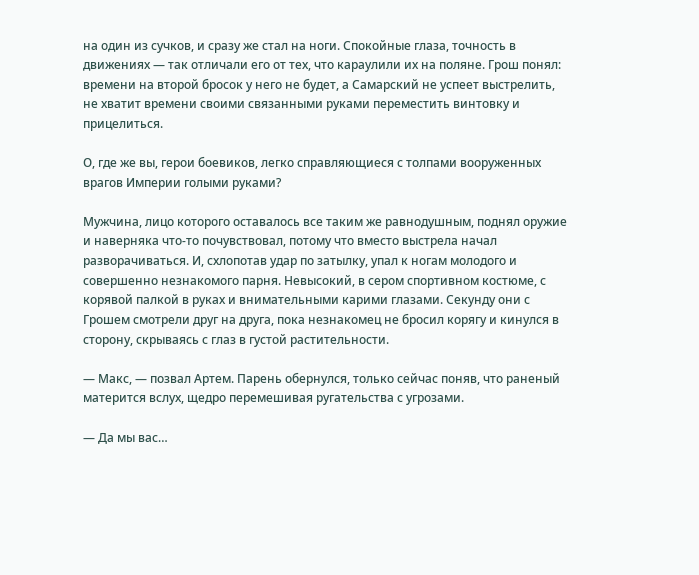на один из сучков, и сразу же стал на ноги. Спокойные глаза, точность в движениях — так отличали его от тех, что караулили их на поляне. Грош понял: времени на второй бросок у него не будет, а Самарский не успеет выстрелить, не хватит времени своими связанными руками переместить винтовку и прицелиться.

О, где же вы, герои боевиков, легко справляющиеся с толпами вооруженных врагов Империи голыми руками?

Мужчина, лицо которого оставалось все таким же равнодушным, поднял оружие и наверняка что-то почувствовал, потому что вместо выстрела начал разворачиваться. И, схлопотав удар по затылку, упал к ногам молодого и совершенно незнакомого парня. Невысокий, в сером спортивном костюме, с корявой палкой в руках и внимательными карими глазами. Секунду они с Грошем смотрели друг на друга, пока незнакомец не бросил корягу и кинулся в сторону, скрываясь с глаз в густой растительности.

— Макс, — позвал Артем. Парень обернулся, только сейчас поняв, что раненый матерится вслух, щедро перемешивая ругательства с угрозами.

— Да мы вас…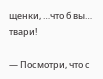щенки, …что б вы… твари!

— Посмотри, что с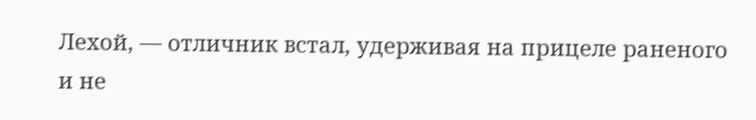Лехой, — отличник встал, удерживая на прицеле раненого и не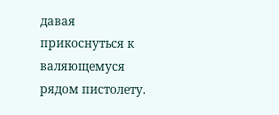давая прикоснуться к валяющемуся рядом пистолету.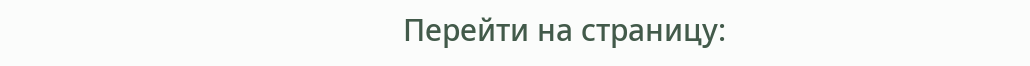Перейти на страницу: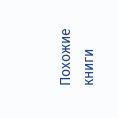Похожие книги